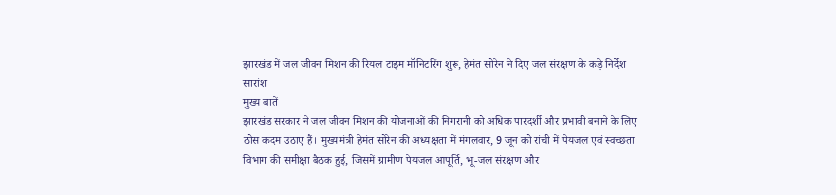झारखंड में जल जीवन मिशन की रियल टाइम मॉनिटरिंग शुरू, हेमंत सोरेन ने दिए जल संरक्षण के कड़े निर्देश
सारांश
मुख्य बातें
झारखंड सरकार ने जल जीवन मिशन की योजनाओं की निगरानी को अधिक पारदर्शी और प्रभावी बनाने के लिए ठोस कदम उठाए हैं। मुख्यमंत्री हेमंत सोरेन की अध्यक्षता में मंगलवार, 9 जून को रांची में पेयजल एवं स्वच्छता विभाग की समीक्षा बैठक हुई, जिसमें ग्रामीण पेयजल आपूर्ति, भू-जल संरक्षण और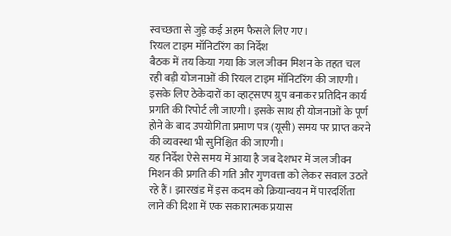स्वच्छता से जुड़े कई अहम फैसले लिए गए।
रियल टाइम मॉनिटरिंग का निर्देश
बैठक में तय किया गया कि जल जीवन मिशन के तहत चल रही बड़ी योजनाओं की रियल टाइम मॉनिटरिंग की जाएगी। इसके लिए ठेकेदारों का व्हाट्सएप ग्रुप बनाकर प्रतिदिन कार्य प्रगति की रिपोर्ट ली जाएगी। इसके साथ ही योजनाओं के पूर्ण होने के बाद उपयोगिता प्रमाण पत्र (यूसी) समय पर प्राप्त करने की व्यवस्था भी सुनिश्चित की जाएगी।
यह निर्देश ऐसे समय में आया है जब देशभर में जल जीवन मिशन की प्रगति की गति और गुणवत्ता को लेकर सवाल उठते रहे हैं। झारखंड में इस कदम को क्रियान्वयन में पारदर्शिता लाने की दिशा में एक सकारात्मक प्रयास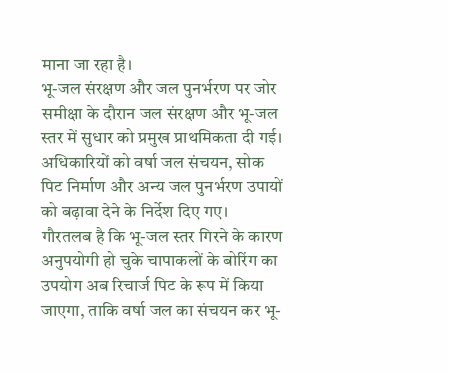माना जा रहा है।
भू-जल संरक्षण और जल पुनर्भरण पर जोर
समीक्षा के दौरान जल संरक्षण और भू-जल स्तर में सुधार को प्रमुख प्राथमिकता दी गई। अधिकारियों को वर्षा जल संचयन, सोक पिट निर्माण और अन्य जल पुनर्भरण उपायों को बढ़ावा देने के निर्देश दिए गए।
गौरतलब है कि भू-जल स्तर गिरने के कारण अनुपयोगी हो चुके चापाकलों के बोरिंग का उपयोग अब रिचार्ज पिट के रूप में किया जाएगा, ताकि वर्षा जल का संचयन कर भू-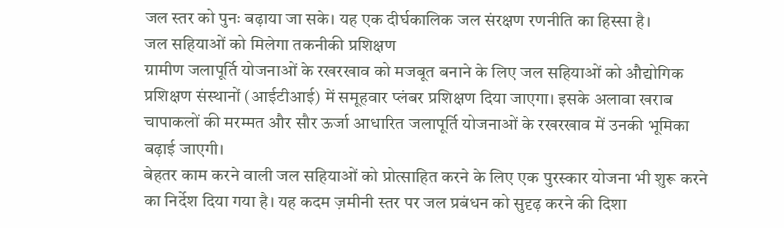जल स्तर को पुनः बढ़ाया जा सके। यह एक दीर्घकालिक जल संरक्षण रणनीति का हिस्सा है।
जल सहियाओं को मिलेगा तकनीकी प्रशिक्षण
ग्रामीण जलापूर्ति योजनाओं के रखरखाव को मजबूत बनाने के लिए जल सहियाओं को औद्योगिक प्रशिक्षण संस्थानों (आईटीआई) में समूहवार प्लंबर प्रशिक्षण दिया जाएगा। इसके अलावा खराब चापाकलों की मरम्मत और सौर ऊर्जा आधारित जलापूर्ति योजनाओं के रखरखाव में उनकी भूमिका बढ़ाई जाएगी।
बेहतर काम करने वाली जल सहियाओं को प्रोत्साहित करने के लिए एक पुरस्कार योजना भी शुरू करने का निर्देश दिया गया है। यह कदम ज़मीनी स्तर पर जल प्रबंधन को सुदृढ़ करने की दिशा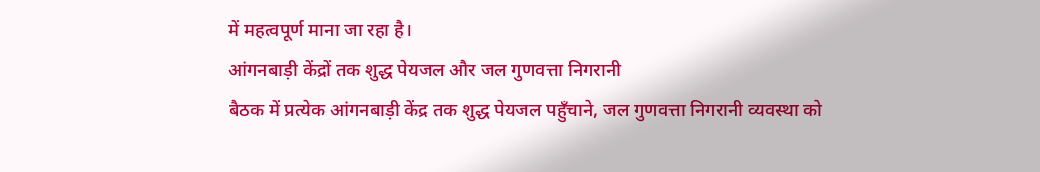में महत्वपूर्ण माना जा रहा है।
आंगनबाड़ी केंद्रों तक शुद्ध पेयजल और जल गुणवत्ता निगरानी
बैठक में प्रत्येक आंगनबाड़ी केंद्र तक शुद्ध पेयजल पहुँचाने, जल गुणवत्ता निगरानी व्यवस्था को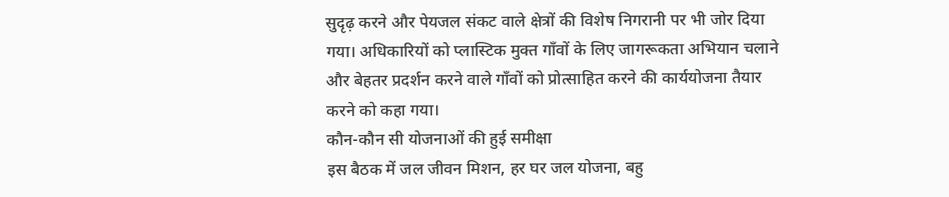सुदृढ़ करने और पेयजल संकट वाले क्षेत्रों की विशेष निगरानी पर भी जोर दिया गया। अधिकारियों को प्लास्टिक मुक्त गाँवों के लिए जागरूकता अभियान चलाने और बेहतर प्रदर्शन करने वाले गाँवों को प्रोत्साहित करने की कार्ययोजना तैयार करने को कहा गया।
कौन-कौन सी योजनाओं की हुई समीक्षा
इस बैठक में जल जीवन मिशन, हर घर जल योजना, बहु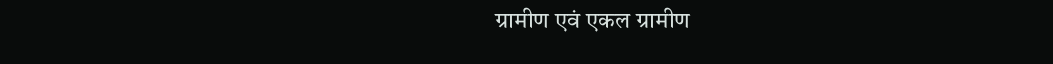ग्रामीण एवं एकल ग्रामीण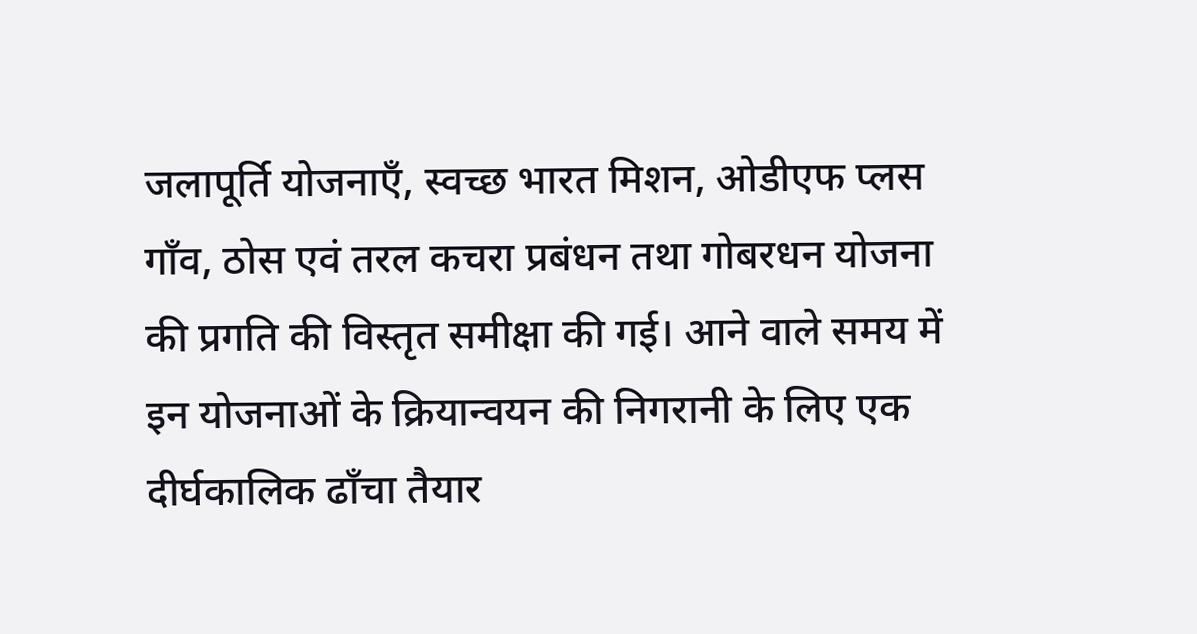जलापूर्ति योजनाएँ, स्वच्छ भारत मिशन, ओडीएफ प्लस गाँव, ठोस एवं तरल कचरा प्रबंधन तथा गोबरधन योजना की प्रगति की विस्तृत समीक्षा की गई। आने वाले समय में इन योजनाओं के क्रियान्वयन की निगरानी के लिए एक दीर्घकालिक ढाँचा तैयार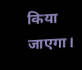किया जाएगा।